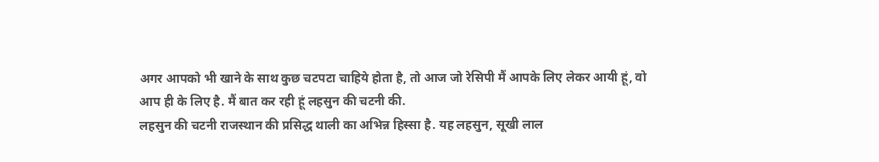अगर आपको भी खाने के साथ कुछ चटपटा चाहिये होता है, तो आज जो रेसिपी मैं आपके लिए लेकर आयी हूं, वो आप ही के लिए है. मैं बात कर रही हूं लहसुन की चटनी की.
लहसुन की चटनी राजस्थान की प्रसिद्ध थाली का अभिन्न हिस्सा है. यह लहसुन, सूखी लाल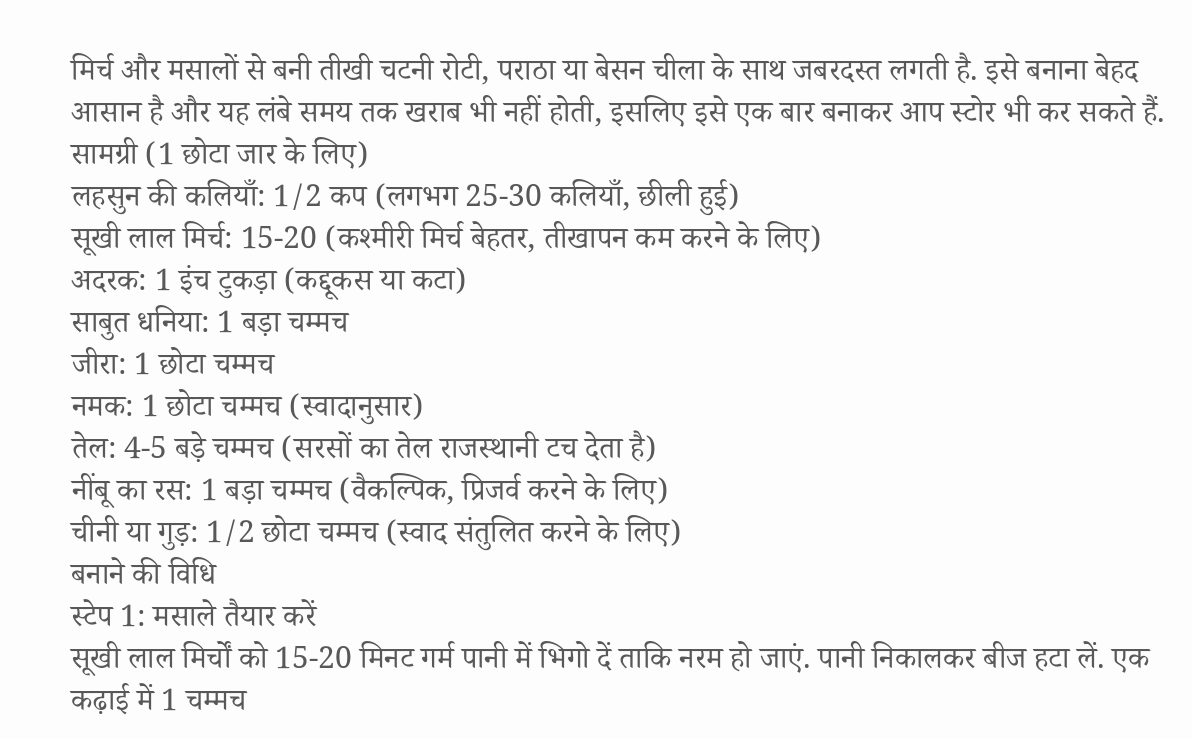मिर्च और मसालों से बनी तीखी चटनी रोटी, पराठा या बेसन चीला के साथ जबरदस्त लगती है. इसे बनाना बेहद आसान है और यह लंबे समय तक खराब भी नहीं होती, इसलिए इसे एक बार बनाकर आप स्टोर भी कर सकते हैं.
सामग्री (1 छोटा जार के लिए)
लहसुन की कलियाँ: 1/2 कप (लगभग 25-30 कलियाँ, छीली हुई)
सूखी लाल मिर्च: 15-20 (कश्मीरी मिर्च बेहतर, तीखापन कम करने के लिए)
अदरक: 1 इंच टुकड़ा (कद्दूकस या कटा)
साबुत धनिया: 1 बड़ा चम्मच
जीरा: 1 छोटा चम्मच
नमक: 1 छोटा चम्मच (स्वादानुसार)
तेल: 4-5 बड़े चम्मच (सरसों का तेल राजस्थानी टच देता है)
नींबू का रस: 1 बड़ा चम्मच (वैकल्पिक, प्रिजर्व करने के लिए)
चीनी या गुड़: 1/2 छोटा चम्मच (स्वाद संतुलित करने के लिए)
बनाने की विधि
स्टेप 1: मसाले तैयार करें
सूखी लाल मिर्चों को 15-20 मिनट गर्म पानी में भिगो दें ताकि नरम हो जाएं. पानी निकालकर बीज हटा लें. एक कढ़ाई में 1 चम्मच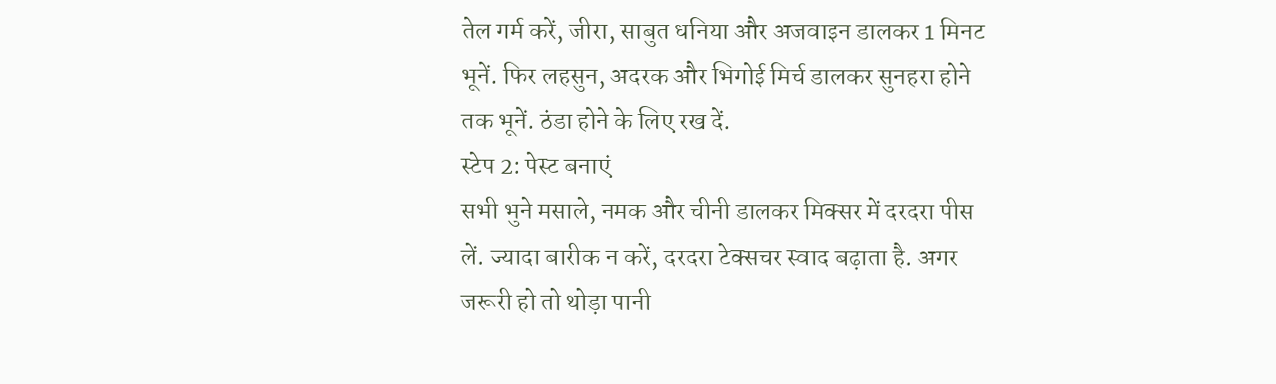तेल गर्म करें, जीरा, साबुत धनिया और अजवाइन डालकर 1 मिनट भूनें. फिर लहसुन, अदरक और भिगोई मिर्च डालकर सुनहरा होने तक भूनें. ठंडा होने के लिए रख दें.
स्टेप 2: पेस्ट बनाएं
सभी भुने मसाले, नमक और चीनी डालकर मिक्सर में दरदरा पीस लें. ज्यादा बारीक न करें, दरदरा टेक्सचर स्वाद बढ़ाता है. अगर जरूरी हो तो थोड़ा पानी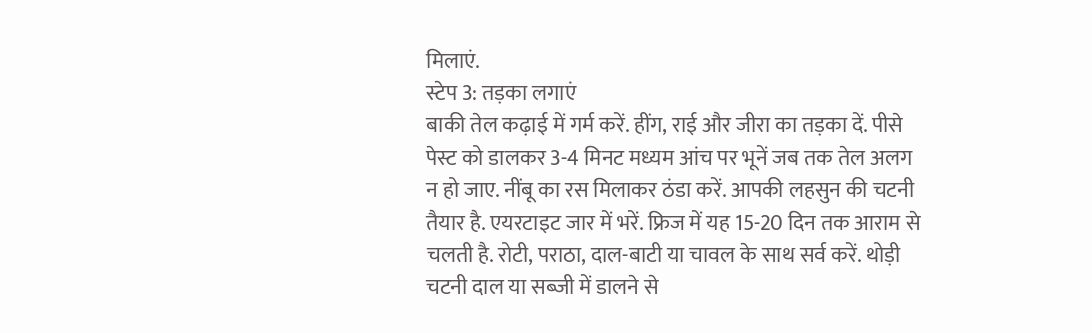मिलाएं.
स्टेप 3: तड़का लगाएं
बाकी तेल कढ़ाई में गर्म करें. हींग, राई और जीरा का तड़का दें. पीसे पेस्ट को डालकर 3-4 मिनट मध्यम आंच पर भूनें जब तक तेल अलग न हो जाए. नींबू का रस मिलाकर ठंडा करें. आपकी लहसुन की चटनी तैयार है. एयरटाइट जार में भरें. फ्रिज में यह 15-20 दिन तक आराम से चलती है. रोटी, पराठा, दाल-बाटी या चावल के साथ सर्व करें. थोड़ी चटनी दाल या सब्जी में डालने से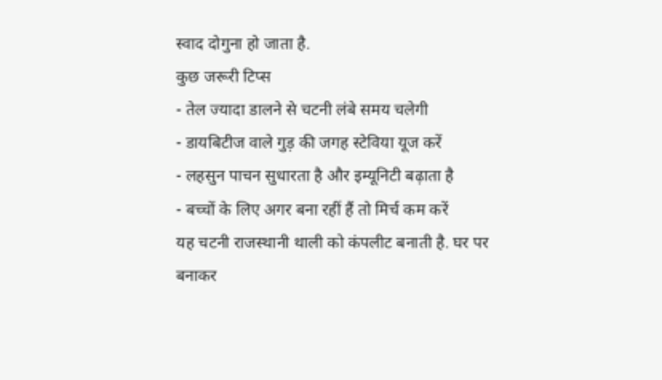स्वाद दोगुना हो जाता है.
कुछ जरूरी टिप्स
- तेल ज्यादा डालने से चटनी लंबे समय चलेगी
- डायबिटीज वाले गुड़ की जगह स्टेविया यूज करें
- लहसुन पाचन सुधारता है और इम्यूनिटी बढ़ाता है
- बच्चों के लिए अगर बना रहीं हैं तो मिर्च कम करें
यह चटनी राजस्थानी थाली को कंपलीट बनाती है. घर पर बनाकर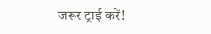जरूर ट्राई करें!